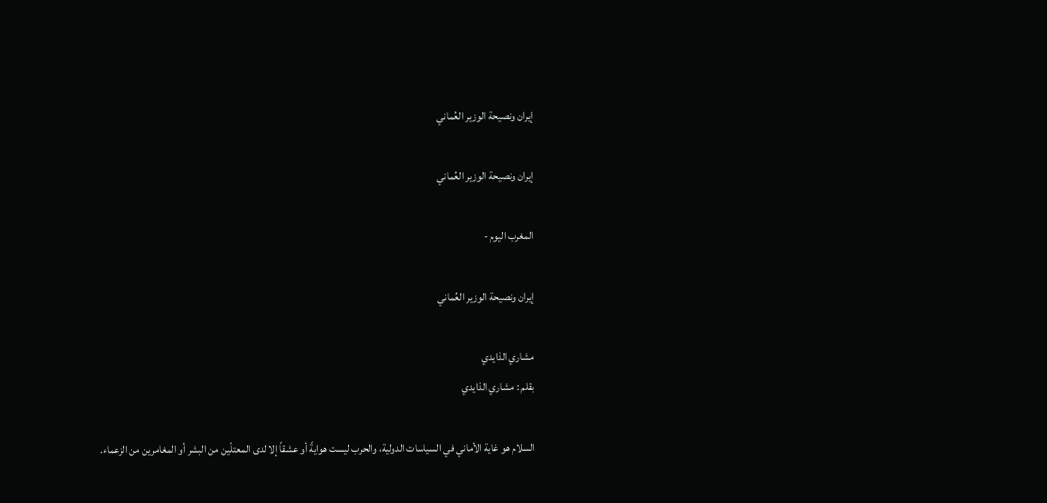إيران ونصيحة الوزير العُماني

إيران ونصيحة الوزير العُماني

المغرب اليوم -

إيران ونصيحة الوزير العُماني

مشاري الذايدي
بقلم : مشاري الذايدي

السلام هو غاية الأماني في السياسات الدولية، والحرب ليست هوايةً أو عشقاً إلا لدى المعتلّين من البشر أو المغامرين من الزعماء.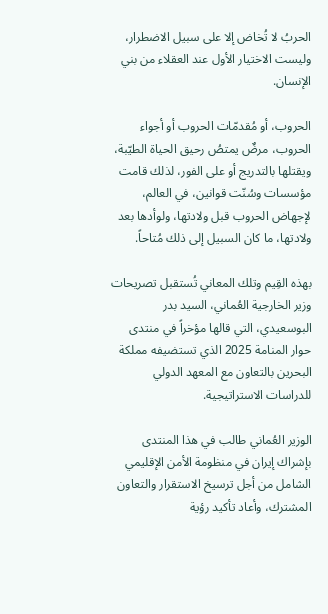الحربُ لا تُخاض إلا على سبيل الاضطرار، وليست الاختيار الأول عند العقلاء من بني الإنسان.

الحروب، أو مُقدمّات الحروب أو أجواء الحروب، مرضٌ يمتصُ رحيق الحياة الطيّبة، ويقتلها بالتدريج أو على الفور، لذلك قامت مؤسسات وسُنّت قوانين، في العالم، لإجهاض الحروب قبل ولادتها، ولوأدها بعد ولادتها، ما كان السبيل إلى ذلك مُتاحاً.

بهذه القِيم وتلك المعاني تُستقبل تصريحات وزير الخارجية العُماني، السيد بدر البوسعيدي، التي قالها مؤخراً في منتدى حوار المنامة 2025 الذي تستضيفه مملكة البحرين بالتعاون مع المعهد الدولي للدراسات الاستراتيجية.

الوزير العُماني طالب في هذا المنتدى بإشراك إيران في منظومة الأمن الإقليمي الشامل من أجل ترسيخ الاستقرار والتعاون المشترك، وأعاد تأكيد رؤية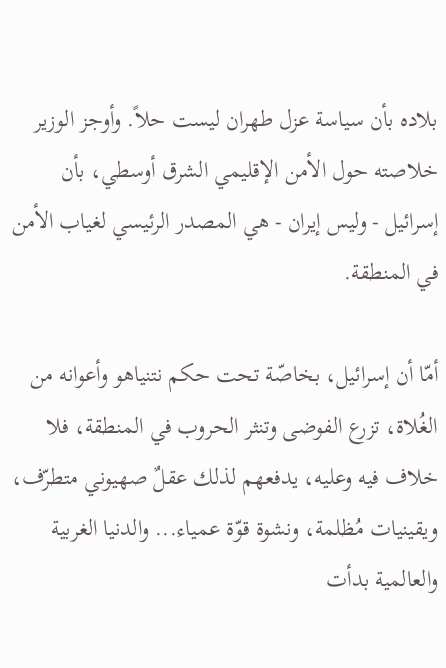بلاده بأن سياسة عزل طهران ليست حلاً. وأوجز الوزير خلاصته حول الأمن الإقليمي الشرق أوسطي، بأن إسرائيل - وليس إيران - هي المصدر الرئيسي لغياب الأمن في المنطقة.

أمّا أن إسرائيل، بخاصّة تحت حكم نتنياهو وأعوانه من الغُلاة، تزرع الفوضى وتنثر الحروب في المنطقة، فلا خلاف فيه وعليه، يدفعهم لذلك عقلٌ صهيوني متطرّف، ويقينيات مُظلمة، ونشوة قوّة عمياء... والدنيا الغربية والعالمية بدأت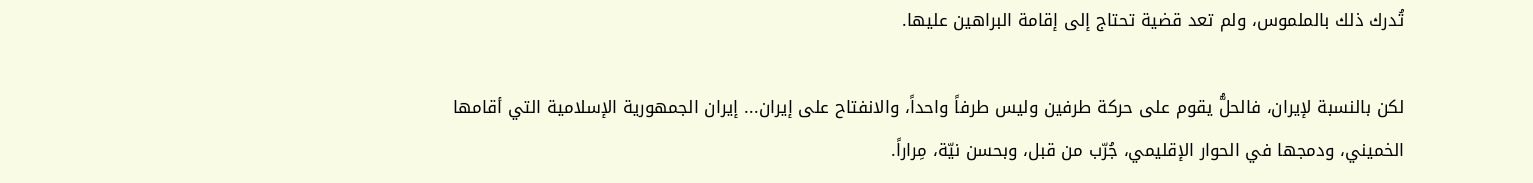تُدرك ذلك بالملموس، ولم تعد قضية تحتاج إلى إقامة البراهين عليها.

لكن بالنسبة لإيران، فالحلُّ يقوم على حركة طرفين وليس طرفاً واحداً، والانفتاح على إيران... إيران الجمهورية الإسلامية التي أقامها الخميني، ودمجها في الحوار الإقليمي، جُرّب من قبل، وبحسن نيّة، مِراراً.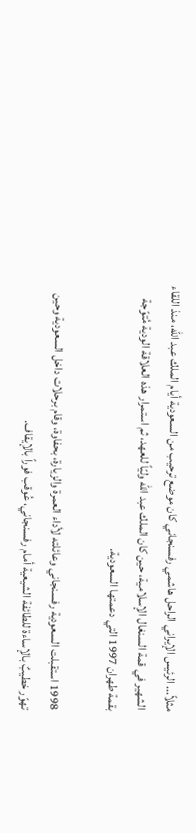مثلاً... الرئيس الإيراني الراحل هاشمي رفسنجاني كان موضع ترحيب من السعودية أيام الملك عبد الله، منذ اللقاء الشهير في قمة السنغال الإسلامية، حين كان الملك عبد الله وليّاً للعهد، ثم استمرار هذه العلاقة الودية مُتوّجة بقمة طهران 1997 التي دعمتها السعودية.

1998 استقبلت السعودية رفسنجاني وعائلته لأداء العمرة والزيارة، بحفاوة، وقام برحلات داخل السعودية وحين تهوّر خطيبٌ بالإساءة للطائفة الشيعية أمام رفسنجاني، عُوقب فوراً بالإيقاف.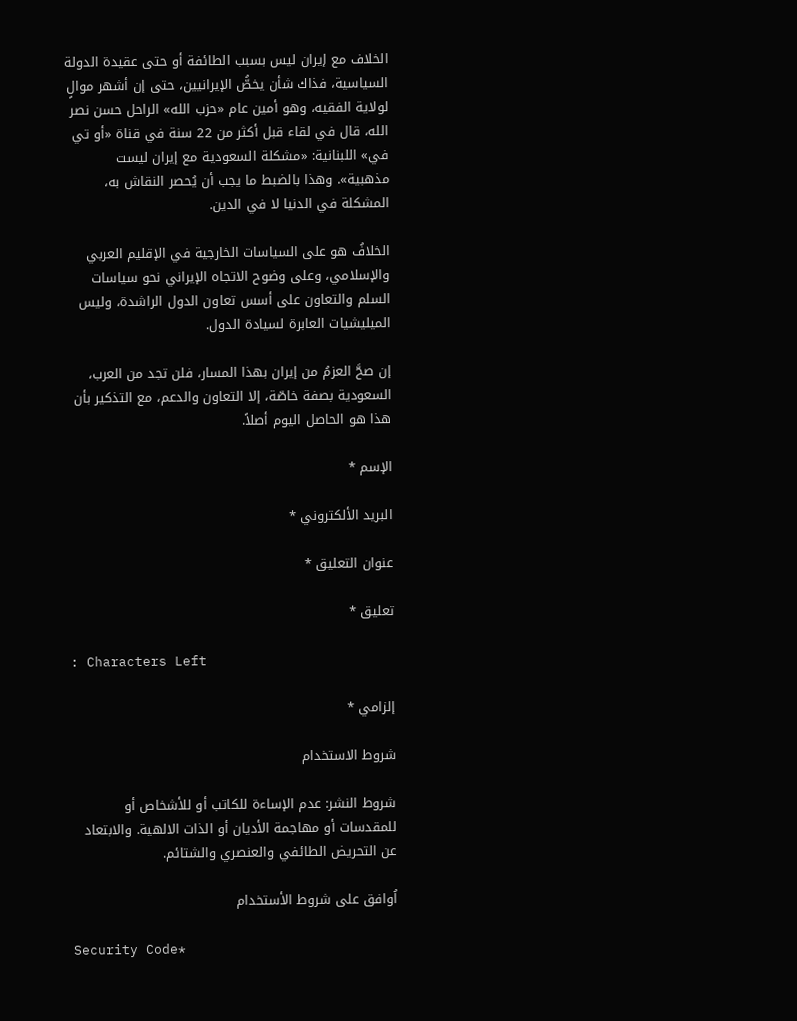الخلاف مع إيران ليس بسبب الطائفة أو حتى عقيدة الدولة السياسية، فذاك شأن يخصُّ الإيرانيين، حتى إن أشهر موالٍ لولاية الفقيه، وهو أمين عام «حزب الله» الراحل حسن نصر الله، قال في لقاء قبل أكثر من 22 سنة في قناة «أو تي في» اللبنانية: «مشكلة السعودية مع إيران ليست مذهبية». وهذا بالضبط ما يجب أن يُحصر النقاش به، المشكلة في الدنيا لا في الدين.

الخلافُ هو على السياسات الخارجية في الإقليم العربي والإسلامي، وعلى وضوح الاتجاه الإيراني نحو سياسات السلم والتعاون على أسس تعاون الدول الراشدة، وليس الميليشيات العابرة لسيادة الدول.

إن صحَّ العزمُ من إيران بهذا المسار، فلن تجد من العرب، السعودية بصفة خاصّة، إلا التعاون والدعم، مع التذكير بأن هذا هو الحاصل اليوم أصلاً.

الإسم *

البريد الألكتروني *

عنوان التعليق *

تعليق *

: Characters Left

إلزامي *

شروط الاستخدام

شروط النشر: عدم الإساءة للكاتب أو للأشخاص أو للمقدسات أو مهاجمة الأديان أو الذات الالهية. والابتعاد عن التحريض الطائفي والعنصري والشتائم.

اُوافق على شروط الأستخدام

Security Code*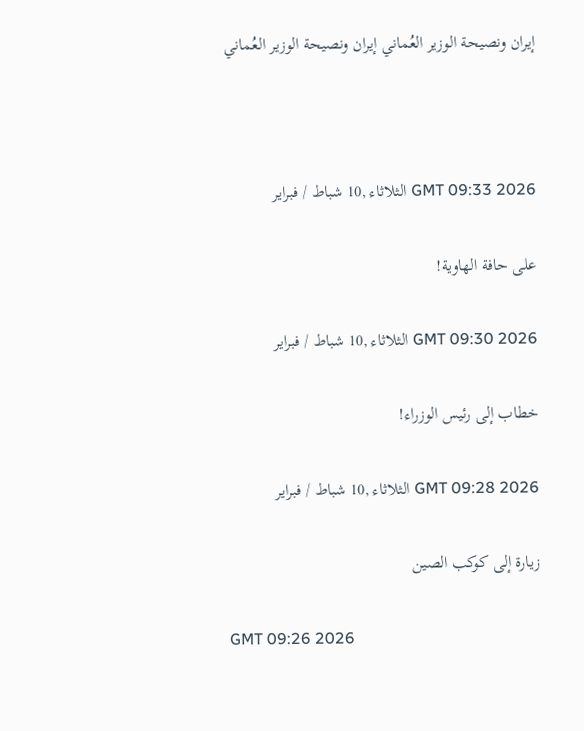إيران ونصيحة الوزير العُماني إيران ونصيحة الوزير العُماني



GMT 09:33 2026 الثلاثاء ,10 شباط / فبراير

على حافة الهاوية!

GMT 09:30 2026 الثلاثاء ,10 شباط / فبراير

خطاب إلى رئيس الوزراء!

GMT 09:28 2026 الثلاثاء ,10 شباط / فبراير

زيارة إلى كوكب الصين

GMT 09:26 2026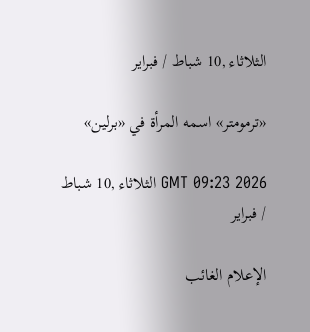الثلاثاء ,10 شباط / فبراير

«ترمومتر» اسمه المرأة في «برلين»

GMT 09:23 2026 الثلاثاء ,10 شباط / فبراير

الإعلام الغائب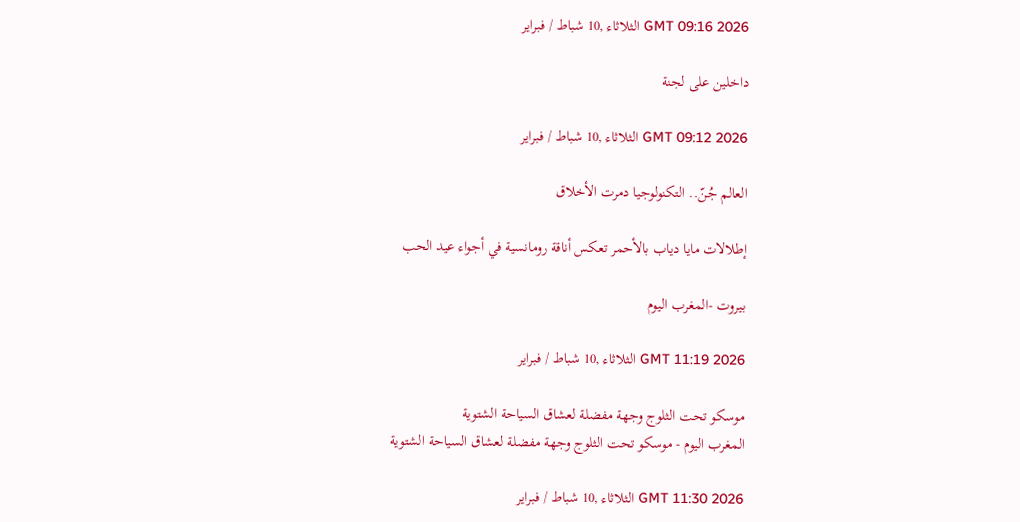GMT 09:16 2026 الثلاثاء ,10 شباط / فبراير

داخلين على لجنة

GMT 09:12 2026 الثلاثاء ,10 شباط / فبراير

العالم جُنّ.. التكنولوجيا دمرت الأخلاق

إطلالات مايا دياب بالأحمر تعكس أناقة رومانسية في أجواء عيد الحب

بيروت -المغرب اليوم

GMT 11:19 2026 الثلاثاء ,10 شباط / فبراير

موسكو تحت الثلوج وجهة مفضلة لعشاق السياحة الشتوية
المغرب اليوم - موسكو تحت الثلوج وجهة مفضلة لعشاق السياحة الشتوية

GMT 11:30 2026 الثلاثاء ,10 شباط / فبراير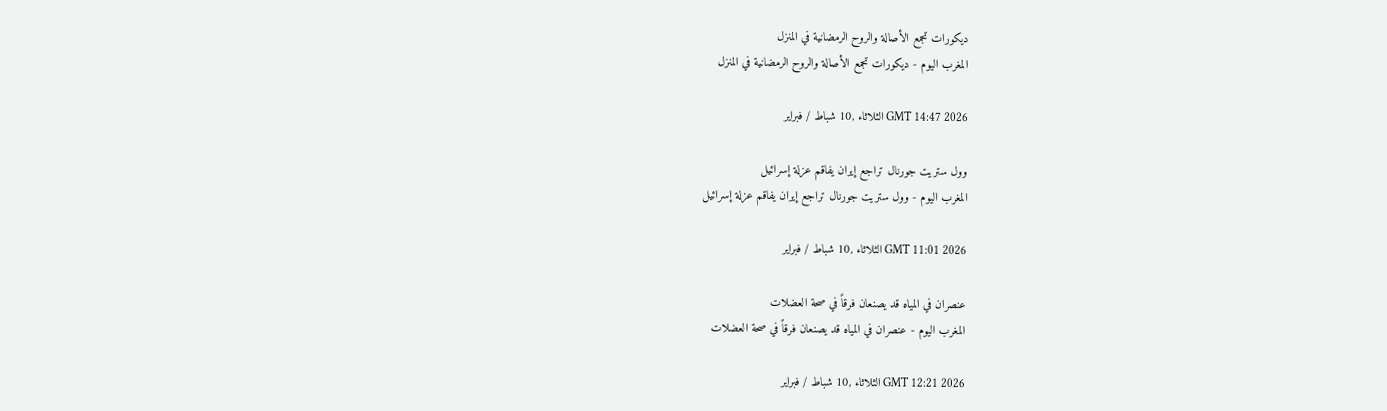ديكورات تجمع الأصالة والروح الرمضانية في المنزل
المغرب اليوم - ديكورات تجمع الأصالة والروح الرمضانية في المنزل

GMT 14:47 2026 الثلاثاء ,10 شباط / فبراير

وول ستريت جورنال تراجع إيران يفاقم عزلة إسرائيل
المغرب اليوم - وول ستريت جورنال تراجع إيران يفاقم عزلة إسرائيل

GMT 11:01 2026 الثلاثاء ,10 شباط / فبراير

عنصران في المياه قد يصنعان فرقاً في صحة العضلات
المغرب اليوم - عنصران في المياه قد يصنعان فرقاً في صحة العضلات

GMT 12:21 2026 الثلاثاء ,10 شباط / فبراير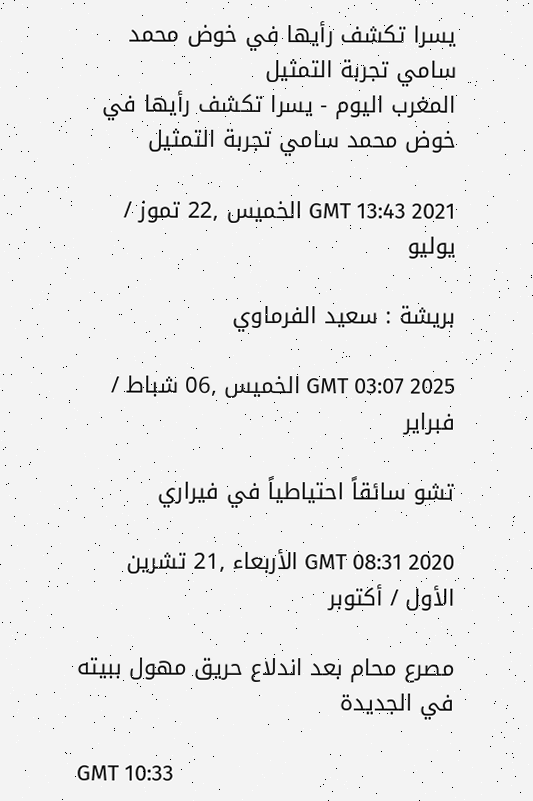يسرا تكشف رأيها في خوض محمد سامي تجربة التمثيل
المغرب اليوم - يسرا تكشف رأيها في خوض محمد سامي تجربة التمثيل

GMT 13:43 2021 الخميس ,22 تموز / يوليو

بريشة : سعيد الفرماوي

GMT 03:07 2025 الخميس ,06 شباط / فبراير

تشو سائقاً احتياطياً في فيراري

GMT 08:31 2020 الأربعاء ,21 تشرين الأول / أكتوبر

مصرع محام بعد اندلاع حريق مهول ببيته في الجديدة

GMT 10:33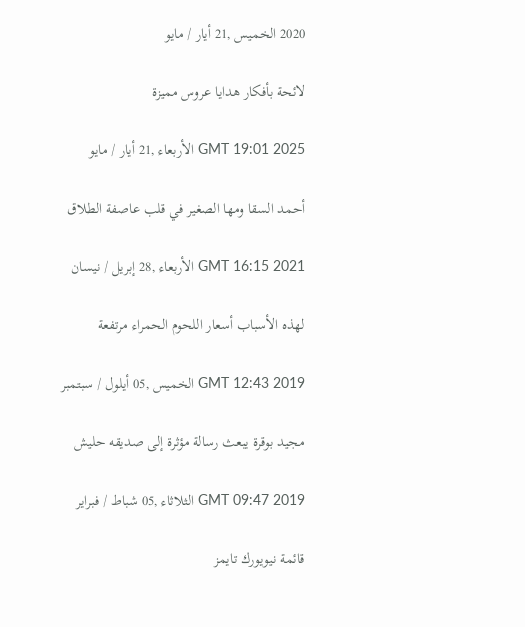2020 الخميس ,21 أيار / مايو

لائحة بأفكار هدايا عروس مميزة

GMT 19:01 2025 الأربعاء ,21 أيار / مايو

أحمد السقا ومها الصغير في قلب عاصفة الطلاق

GMT 16:15 2021 الأربعاء ,28 إبريل / نيسان

لهذه الأسباب أسعار اللحوم الحمراء مرتفعة

GMT 12:43 2019 الخميس ,05 أيلول / سبتمبر

مجيد بوقرة يبعث رسالة مؤثرة إلى صديقه حليش

GMT 09:47 2019 الثلاثاء ,05 شباط / فبراير

قائمة نيويورك تايمز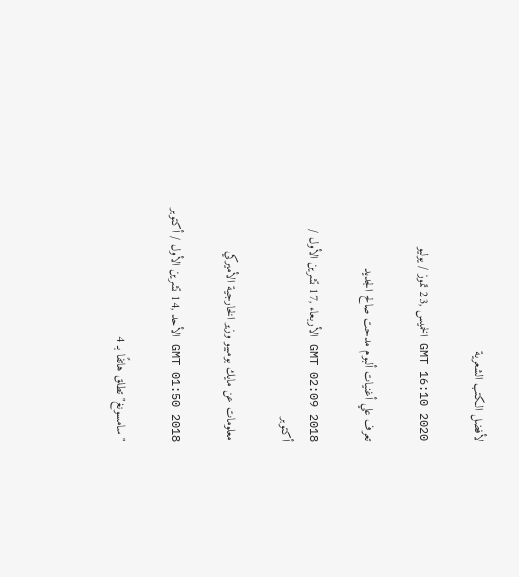لأفضل الكتب الشعرية

GMT 16:10 2020 الخميس ,23 تموز / يوليو

تعرف علي أغنيات ألبوم مدحت صالح الجديد

GMT 02:09 2018 الأربعاء ,17 تشرين الأول / أكتوبر

معلومات عن مايك بومبيو وزير الخارجية الأميركي

GMT 01:50 2018 الأحد ,14 تشرين الأول / أكتوبر

"سامسونغ" تطلق هاتفًا بـ 4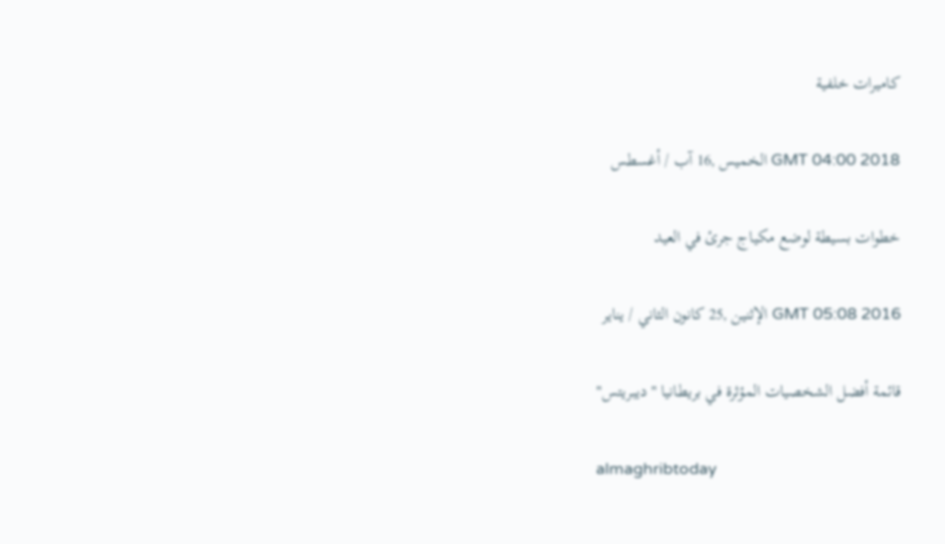كاميرات خلفية

GMT 04:00 2018 الخميس ,16 آب / أغسطس

خطوات بسيطة لوضع مكياج جرئ في العيد

GMT 05:08 2016 الإثنين ,25 كانون الثاني / يناير

قائمة أفضل الشخصيات المؤثرة في بريطانيا "ديبريتس"

almaghribtoday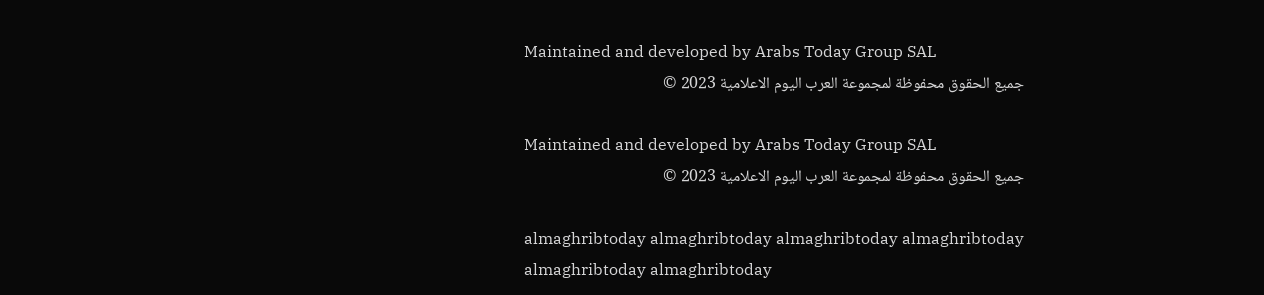Maintained and developed by Arabs Today Group SAL
جميع الحقوق محفوظة لمجموعة العرب اليوم الاعلامية 2023 ©

Maintained and developed by Arabs Today Group SAL
جميع الحقوق محفوظة لمجموعة العرب اليوم الاعلامية 2023 ©

almaghribtoday almaghribtoday almaghribtoday almaghribtoday
almaghribtoday almaghribtoday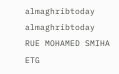almaghribtoday
almaghribtoday
RUE MOHAMED SMIHA ETG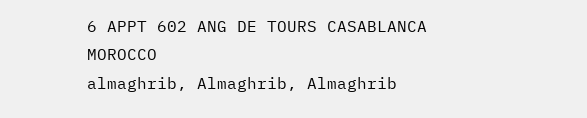6 APPT 602 ANG DE TOURS CASABLANCA MOROCCO
almaghrib, Almaghrib, Almaghrib